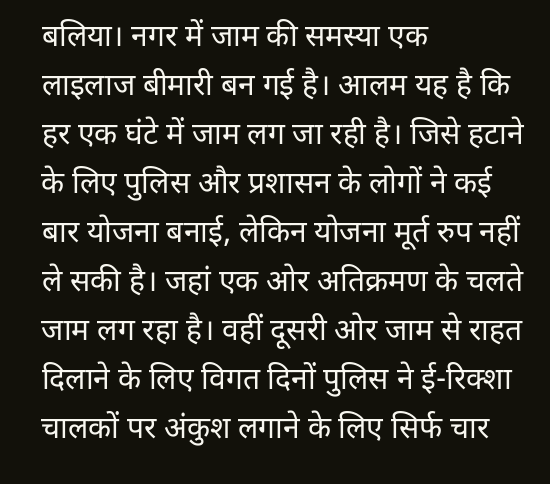बलिया। नगर में जाम की समस्या एक लाइलाज बीमारी बन गई है। आलम यह है कि हर एक घंटे में जाम लग जा रही है। जिसे हटाने के लिए पुलिस और प्रशासन के लोगों ने कई बार योजना बनाई, लेकिन योजना मूर्त रुप नहीं ले सकी है। जहां एक ओर अतिक्रमण के चलते जाम लग रहा है। वहीं दूसरी ओर जाम से राहत दिलाने के लिए विगत दिनों पुलिस ने ई-रिक्शा चालकों पर अंकुश लगाने के लिए सिर्फ चार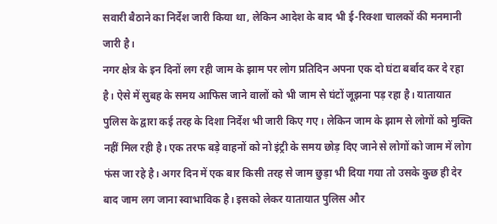सवारी बैठाने का निर्देश जारी किया था, लेकिन आदेश के बाद भी ई-रिक्शा चालकों की मनमानी जारी है।
नगर क्षेत्र के इन दिनों लग रही जाम के झाम पर लोग प्रतिदिन अपना एक दो घंटा बर्बाद कर दे रहा है। ऐसे में सुबह के समय आफिस जाने वालों को भी जाम से घंटों जूझना पड़ रहा है। यातायात पुलिस के द्वारा कई तरह के दिशा निर्देश भी जारी किए गए। लेकिन जाम के झाम से लोगों को मुक्ति नहीं मिल रही है। एक तरफ बड़े वाहनों को नो इंट्री के समय छोड़ दिए जाने से लोगों को जाम में लोग फंस जा रहे है। अगर दिन में एक बार किसी तरह से जाम छुड़ा भी दिया गया तो उसके कुछ ही देर बाद जाम लग जाना स्वाभाविक है। इसको लेकर यातायात पुलिस और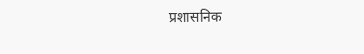प्रशासनिक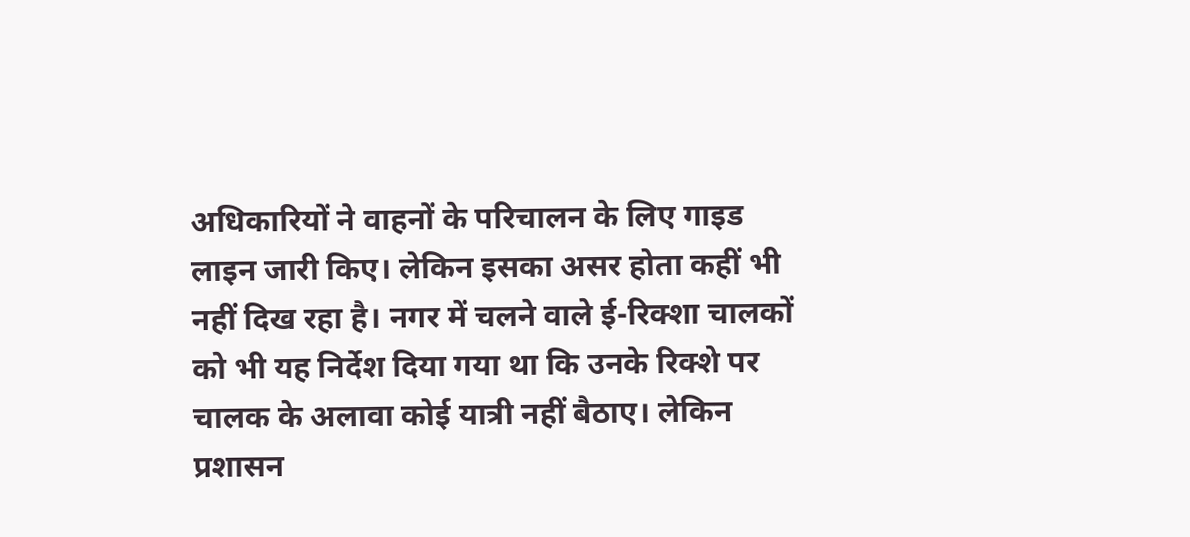अधिकारियों ने वाहनों के परिचालन के लिए गाइड लाइन जारी किए। लेकिन इसका असर होता कहीं भी नहीं दिख रहा है। नगर में चलने वाले ई-रिक्शा चालकों को भी यह निर्देश दिया गया था कि उनके रिक्शे पर चालक के अलावा कोई यात्री नहीं बैठाए। लेकिन प्रशासन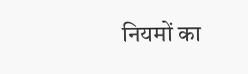नियमों का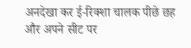अनदेखा कर ई-रिक्शा चालक पीछे छह और अपने सीट पर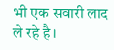भी एक सवारी लाद ले रहे है।